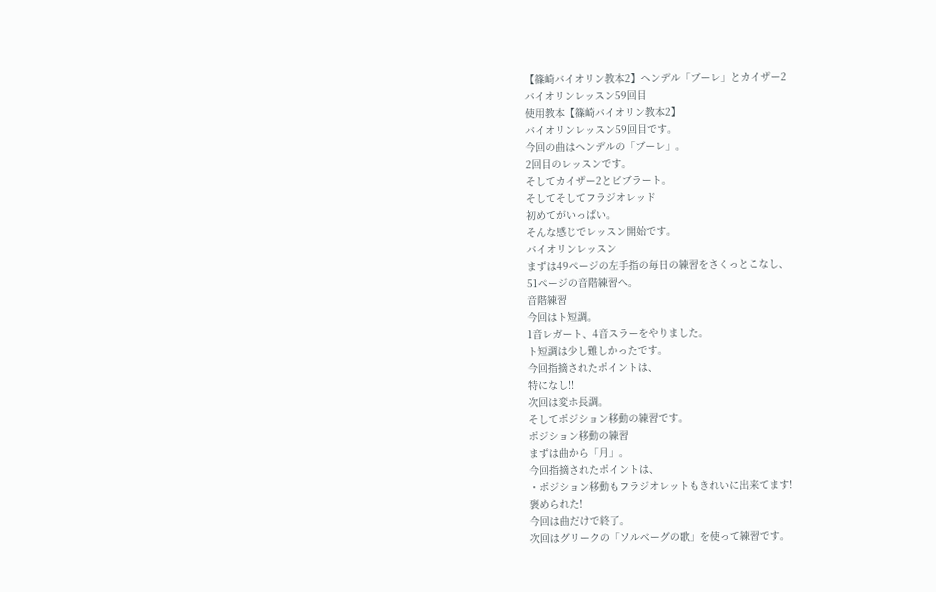【篠崎バイオリン教本2】ヘンデル「ブーレ」とカイザー2
バイオリンレッスン59回目
使用教本【篠崎バイオリン教本2】
バイオリンレッスン59回目です。
今回の曲はヘンデルの「ブーレ」。
2回目のレッスンです。
そしてカイザー2とビブラート。
そしてそしてフラジオレッド
初めてがいっぱい。
そんな感じでレッスン開始です。
バイオリンレッスン
まずは49ページの左手指の毎日の練習をさくっとこなし、
51ページの音階練習へ。
音階練習
今回はト短調。
1音レガート、4音スラーをやりました。
ト短調は少し難しかったです。
今回指摘されたポイントは、
特になし!!
次回は変ホ長調。
そしてポジション移動の練習です。
ポジション移動の練習
まずは曲から「月」。
今回指摘されたポイントは、
・ポジション移動もフラジオレットもきれいに出来てます!
褒められた!
今回は曲だけで終了。
次回はグリークの「ソルベーグの歌」を使って練習です。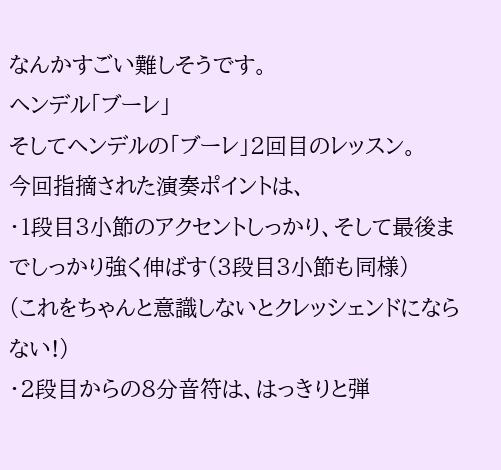なんかすごい難しそうです。
ヘンデル「ブーレ」
そしてヘンデルの「ブーレ」2回目のレッスン。
今回指摘された演奏ポイントは、
・1段目3小節のアクセントしっかり、そして最後までしっかり強く伸ばす(3段目3小節も同様)
(これをちゃんと意識しないとクレッシェンドにならない!)
・2段目からの8分音符は、はっきりと弾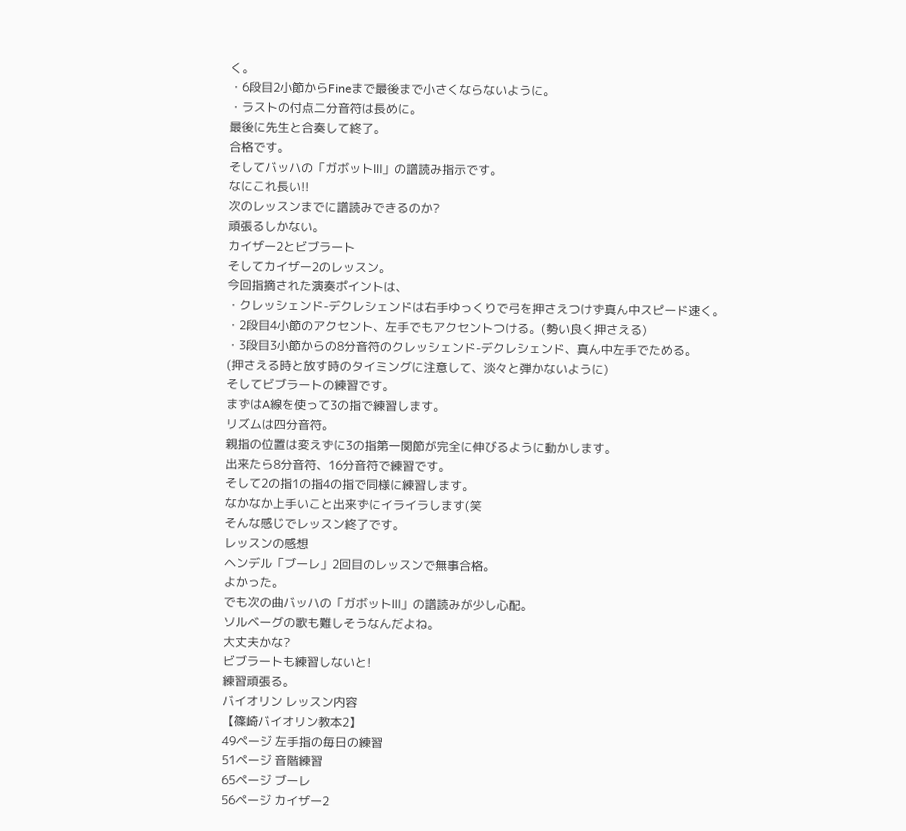く。
・6段目2小節からFineまで最後まで小さくならないように。
・ラストの付点二分音符は長めに。
最後に先生と合奏して終了。
合格です。
そしてバッハの「ガボットⅠⅡ」の譜読み指示です。
なにこれ長い!!
次のレッスンまでに譜読みできるのか?
頑張るしかない。
カイザー2とビブラート
そしてカイザー2のレッスン。
今回指摘された演奏ポイントは、
・クレッシェンド-デクレシェンドは右手ゆっくりで弓を押さえつけず真ん中スピード速く。
・2段目4小節のアクセント、左手でもアクセントつける。(勢い良く押さえる)
・3段目3小節からの8分音符のクレッシェンド-デクレシェンド、真ん中左手でためる。
(押さえる時と放す時のタイミングに注意して、淡々と弾かないように)
そしてビブラートの練習です。
まずはA線を使って3の指で練習します。
リズムは四分音符。
親指の位置は変えずに3の指第一関節が完全に伸びるように動かします。
出来たら8分音符、16分音符で練習です。
そして2の指1の指4の指で同様に練習します。
なかなか上手いこと出来ずにイライラします(笑
そんな感じでレッスン終了です。
レッスンの感想
ヘンデル「ブーレ」2回目のレッスンで無事合格。
よかった。
でも次の曲バッハの「ガボットⅠⅡ」の譜読みが少し心配。
ソルベーグの歌も難しそうなんだよね。
大丈夫かな?
ビブラートも練習しないと!
練習頑張る。
バイオリン レッスン内容
【篠崎バイオリン教本2】
49ページ 左手指の毎日の練習
51ページ 音階練習
65ページ ブーレ
56ページ カイザー2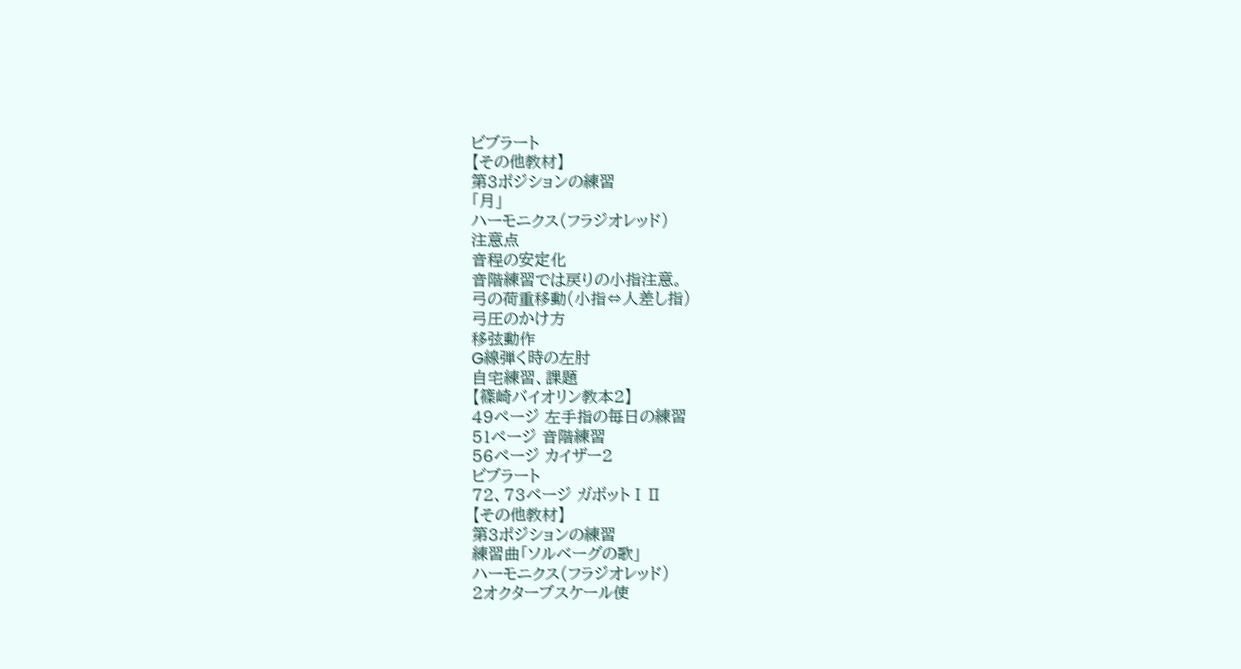ビブラート
【その他教材】
第3ポジションの練習
「月」
ハーモニクス(フラジオレッド)
注意点
音程の安定化
音階練習では戻りの小指注意。
弓の荷重移動(小指⇔人差し指)
弓圧のかけ方
移弦動作
G線弾く時の左肘
自宅練習、課題
【篠崎バイオリン教本2】
49ページ 左手指の毎日の練習
51ページ 音階練習
56ページ カイザー2
ビブラート
72、73ページ ガボットⅠⅡ
【その他教材】
第3ポジションの練習
練習曲「ソルベーグの歌」
ハーモニクス(フラジオレッド)
2オクターブスケール使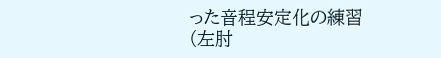った音程安定化の練習 (左肘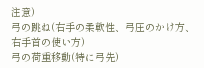注意)
弓の跳ね(右手の柔軟性、弓圧のかけ方、右手首の使い方)
弓の荷重移動(特に弓先)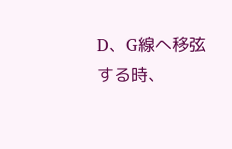D、G線へ移弦する時、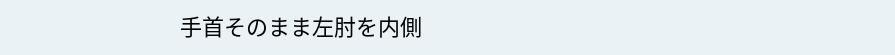手首そのまま左肘を内側